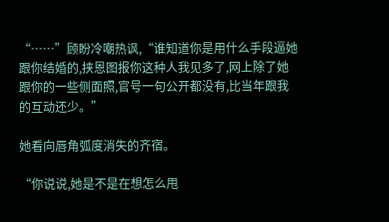“……”顾盼冷嘲热讽,“谁知道你是用什么手段逼她跟你结婚的,挟恩图报你这种人我见多了,网上除了她跟你的一些侧面照,官号一句公开都没有,比当年跟我的互动还少。”

她看向唇角弧度消失的齐宿。

“你说说,她是不是在想怎么甩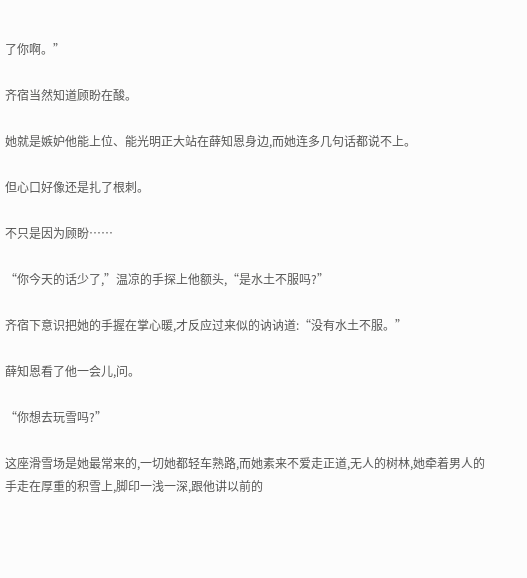了你啊。”

齐宿当然知道顾盼在酸。

她就是嫉妒他能上位、能光明正大站在薛知恩身边,而她连多几句话都说不上。

但心口好像还是扎了根刺。

不只是因为顾盼……

“你今天的话少了,”温凉的手探上他额头,“是水土不服吗?”

齐宿下意识把她的手握在掌心暖,才反应过来似的讷讷道:“没有水土不服。”

薛知恩看了他一会儿,问。

“你想去玩雪吗?”

这座滑雪场是她最常来的,一切她都轻车熟路,而她素来不爱走正道,无人的树林,她牵着男人的手走在厚重的积雪上,脚印一浅一深,跟他讲以前的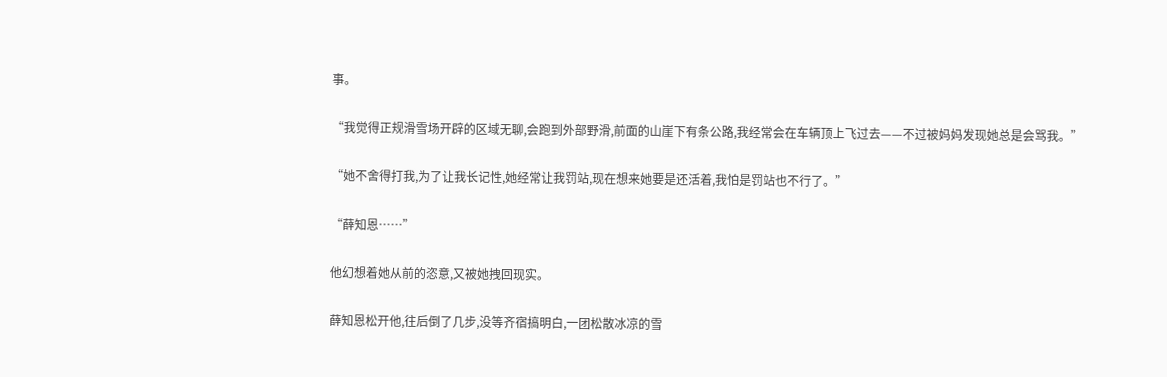事。

“我觉得正规滑雪场开辟的区域无聊,会跑到外部野滑,前面的山崖下有条公路,我经常会在车辆顶上飞过去——不过被妈妈发现她总是会骂我。”

“她不舍得打我,为了让我长记性,她经常让我罚站,现在想来她要是还活着,我怕是罚站也不行了。”

“薛知恩……”

他幻想着她从前的恣意,又被她拽回现实。

薛知恩松开他,往后倒了几步,没等齐宿搞明白,一团松散冰凉的雪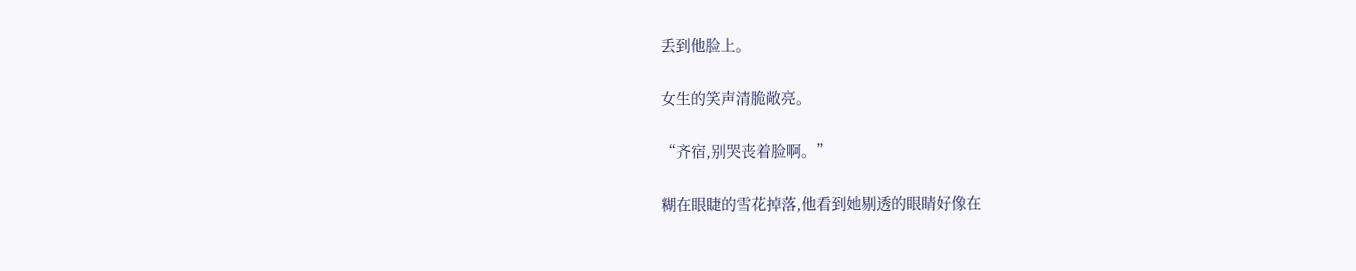丢到他脸上。

女生的笑声清脆敞亮。

“齐宿,别哭丧着脸啊。”

糊在眼睫的雪花掉落,他看到她剔透的眼睛好像在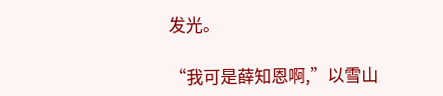发光。

“我可是薛知恩啊,”以雪山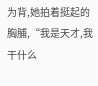为背,她拍着挺起的胸脯,“我是天才,我干什么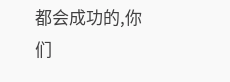都会成功的,你们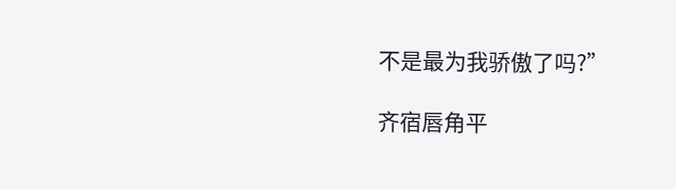不是最为我骄傲了吗?”

齐宿唇角平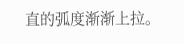直的弧度渐渐上拉。